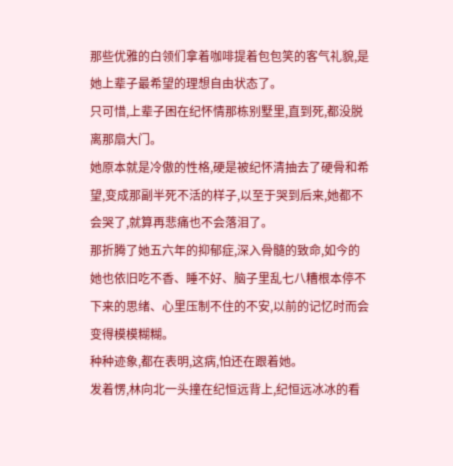那些优雅的白领们拿着咖啡提着包包笑的客气礼貌,是她上辈子最希望的理想自由状态了。
只可惜,上辈子困在纪怀情那栋别墅里,直到死,都没脱离那扇大门。
她原本就是冷傲的性格,硬是被纪怀清抽去了硬骨和希望,变成那副半死不活的样子,以至于哭到后来,她都不会哭了,就算再悲痛也不会落泪了。
那折腾了她五六年的抑郁症,深入骨髓的致命,如今的她也依旧吃不香、睡不好、脑子里乱七八糟根本停不下来的思绪、心里压制不住的不安,以前的记忆时而会变得模模糊糊。
种种迹象,都在表明,这病,怕还在跟着她。
发着愣,林向北一头撞在纪恒远背上,纪恒远冰冰的看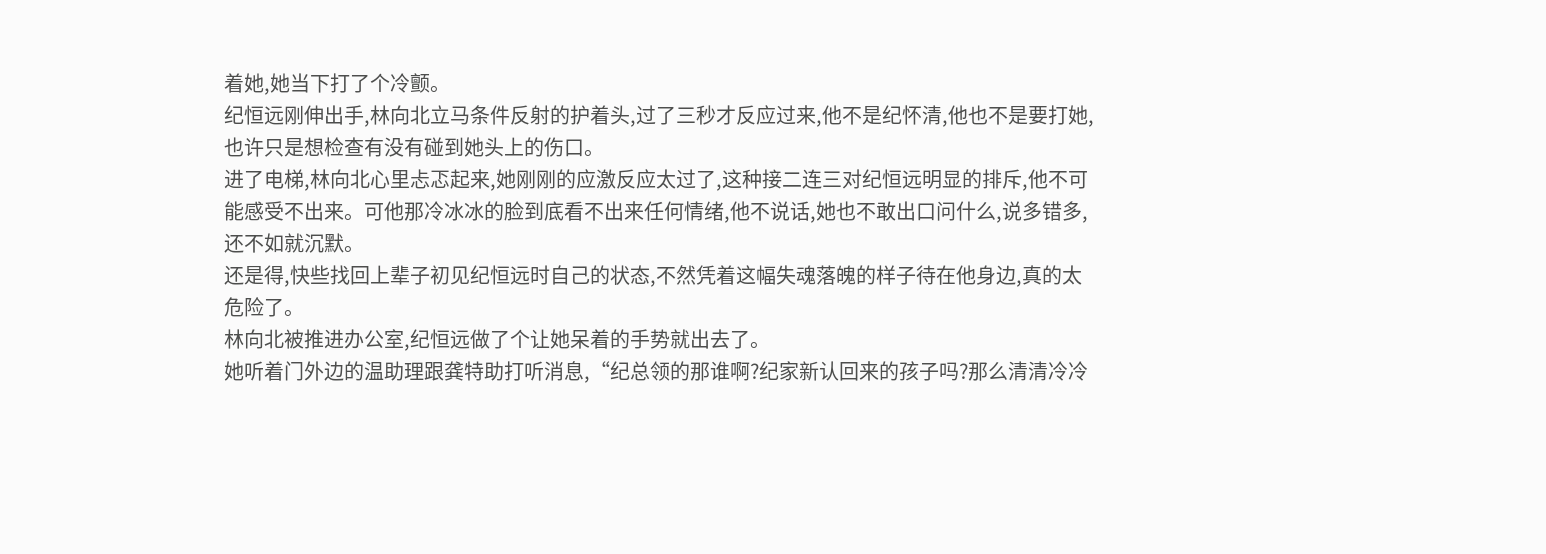着她,她当下打了个冷颤。
纪恒远刚伸出手,林向北立马条件反射的护着头,过了三秒才反应过来,他不是纪怀清,他也不是要打她,也许只是想检查有没有碰到她头上的伤口。
进了电梯,林向北心里忐忑起来,她刚刚的应激反应太过了,这种接二连三对纪恒远明显的排斥,他不可能感受不出来。可他那冷冰冰的脸到底看不出来任何情绪,他不说话,她也不敢出口问什么,说多错多,还不如就沉默。
还是得,快些找回上辈子初见纪恒远时自己的状态,不然凭着这幅失魂落魄的样子待在他身边,真的太危险了。
林向北被推进办公室,纪恒远做了个让她呆着的手势就出去了。
她听着门外边的温助理跟龚特助打听消息,“纪总领的那谁啊?纪家新认回来的孩子吗?那么清清冷冷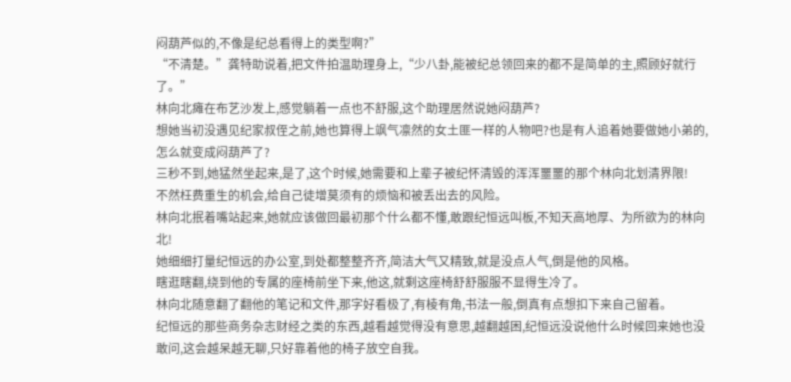闷葫芦似的,不像是纪总看得上的类型啊?”
“不清楚。”龚特助说着,把文件拍温助理身上,“少八卦,能被纪总领回来的都不是简单的主,照顾好就行了。”
林向北瘫在布艺沙发上,感觉躺着一点也不舒服,这个助理居然说她闷葫芦?
想她当初没遇见纪家叔侄之前,她也算得上飒气凛然的女土匪一样的人物吧?也是有人追着她要做她小弟的,怎么就变成闷葫芦了?
三秒不到,她猛然坐起来,是了,这个时候,她需要和上辈子被纪怀清毁的浑浑噩噩的那个林向北划清界限!
不然枉费重生的机会,给自己徒增莫须有的烦恼和被丢出去的风险。
林向北抿着嘴站起来,她就应该做回最初那个什么都不懂,敢跟纪恒远叫板,不知天高地厚、为所欲为的林向北!
她细细打量纪恒远的办公室,到处都整整齐齐,简洁大气又精致,就是没点人气,倒是他的风格。
瞎逛瞎翻,绕到他的专属的座椅前坐下来,他这,就剩这座椅舒舒服服不显得生冷了。
林向北随意翻了翻他的笔记和文件,那字好看极了,有棱有角,书法一般,倒真有点想扣下来自己留着。
纪恒远的那些商务杂志财经之类的东西,越看越觉得没有意思,越翻越困,纪恒远没说他什么时候回来她也没敢问,这会越呆越无聊,只好靠着他的椅子放空自我。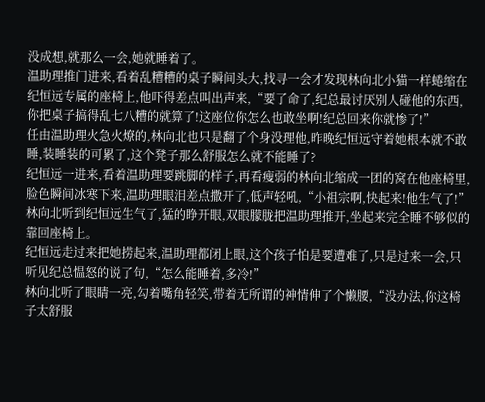没成想,就那么一会,她就睡着了。
温助理推门进来,看着乱糟糟的桌子瞬间头大,找寻一会才发现林向北小猫一样蜷缩在纪恒远专属的座椅上,他吓得差点叫出声来,“要了命了,纪总最讨厌别人碰他的东西,你把桌子搞得乱七八糟的就算了!这座位你怎么也敢坐啊!纪总回来你就惨了!”
任由温助理火急火燎的,林向北也只是翻了个身没理他,昨晚纪恒远守着她根本就不敢睡,装睡装的可累了,这个凳子那么舒服怎么就不能睡了?
纪恒远一进来,看着温助理要跳脚的样子,再看瘦弱的林向北缩成一团的窝在他座椅里,脸色瞬间冰寒下来,温助理眼泪差点撒开了,低声轻吼,“小祖宗啊,快起来!他生气了!”
林向北听到纪恒远生气了,猛的睁开眼,双眼朦胧把温助理推开,坐起来完全睡不够似的靠回座椅上。
纪恒远走过来把她捞起来,温助理都闭上眼,这个孩子怕是要遭难了,只是过来一会,只听见纪总愠怒的说了句,“怎么能睡着,多冷!”
林向北听了眼睛一亮,勾着嘴角轻笑,带着无所谓的神情伸了个懒腰,“没办法,你这椅子太舒服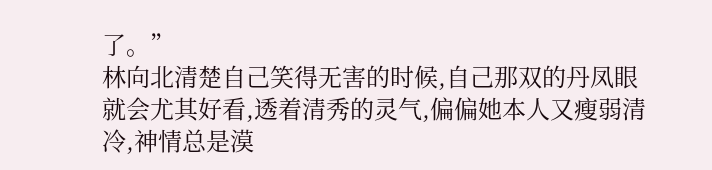了。”
林向北清楚自己笑得无害的时候,自己那双的丹凤眼就会尤其好看,透着清秀的灵气,偏偏她本人又瘦弱清冷,神情总是漠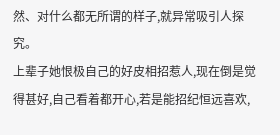然、对什么都无所谓的样子,就异常吸引人探究。
上辈子她恨极自己的好皮相招惹人,现在倒是觉得甚好,自己看着都开心,若是能招纪恒远喜欢,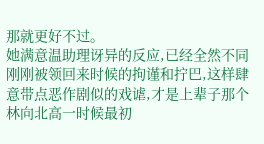那就更好不过。
她满意温助理讶异的反应,已经全然不同刚刚被领回来时候的拘谨和拧巴,这样肆意带点恶作剧似的戏谑,才是上辈子那个林向北高一时候最初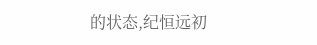的状态,纪恒远初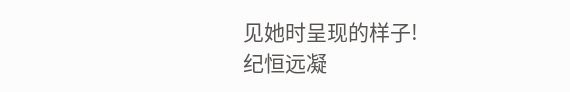见她时呈现的样子!
纪恒远凝